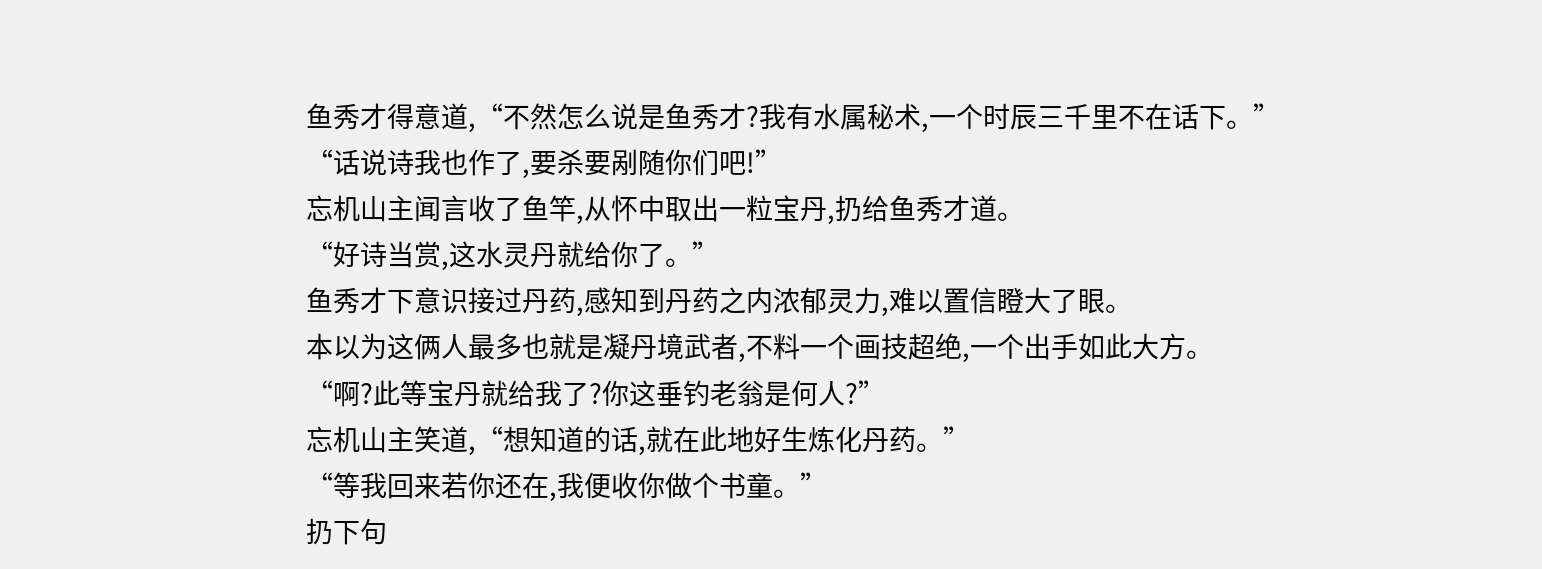鱼秀才得意道,“不然怎么说是鱼秀才?我有水属秘术,一个时辰三千里不在话下。”
“话说诗我也作了,要杀要剐随你们吧!”
忘机山主闻言收了鱼竿,从怀中取出一粒宝丹,扔给鱼秀才道。
“好诗当赏,这水灵丹就给你了。”
鱼秀才下意识接过丹药,感知到丹药之内浓郁灵力,难以置信瞪大了眼。
本以为这俩人最多也就是凝丹境武者,不料一个画技超绝,一个出手如此大方。
“啊?此等宝丹就给我了?你这垂钓老翁是何人?”
忘机山主笑道,“想知道的话,就在此地好生炼化丹药。”
“等我回来若你还在,我便收你做个书童。”
扔下句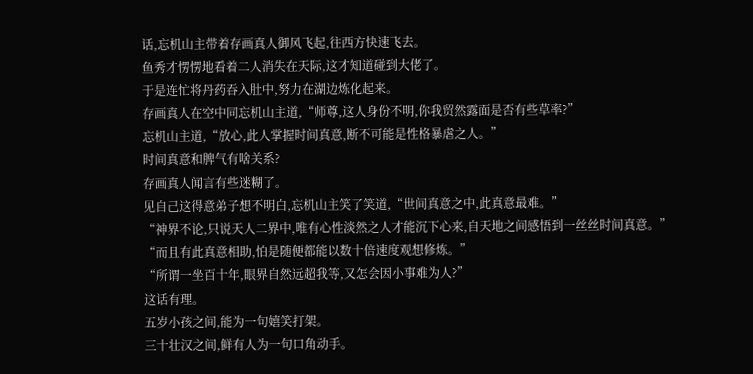话,忘机山主带着存画真人御风飞起,往西方快速飞去。
鱼秀才愣愣地看着二人消失在天际,这才知道碰到大佬了。
于是连忙将丹药吞入肚中,努力在湖边炼化起来。
存画真人在空中同忘机山主道,“师尊,这人身份不明,你我贸然露面是否有些草率?”
忘机山主道,“放心,此人掌握时间真意,断不可能是性格暴虐之人。”
时间真意和脾气有啥关系?
存画真人闻言有些迷糊了。
见自己这得意弟子想不明白,忘机山主笑了笑道,“世间真意之中,此真意最难。”
“神界不论,只说天人二界中,唯有心性淡然之人才能沉下心来,自天地之间感悟到一丝丝时间真意。”
“而且有此真意相助,怕是随便都能以数十倍速度观想修炼。”
“所谓一坐百十年,眼界自然远超我等,又怎会因小事难为人?”
这话有理。
五岁小孩之间,能为一句嬉笑打架。
三十壮汉之间,鲜有人为一句口角动手。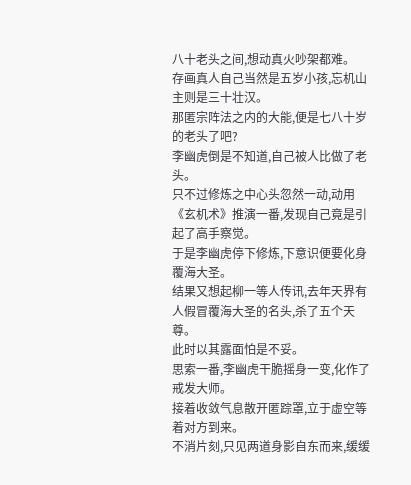八十老头之间,想动真火吵架都难。
存画真人自己当然是五岁小孩,忘机山主则是三十壮汉。
那匿宗阵法之内的大能,便是七八十岁的老头了吧?
李幽虎倒是不知道,自己被人比做了老头。
只不过修炼之中心头忽然一动,动用《玄机术》推演一番,发现自己竟是引起了高手察觉。
于是李幽虎停下修炼,下意识便要化身覆海大圣。
结果又想起柳一等人传讯,去年天界有人假冒覆海大圣的名头,杀了五个天尊。
此时以其露面怕是不妥。
思索一番,李幽虎干脆摇身一变,化作了戒发大师。
接着收敛气息散开匿踪罩,立于虚空等着对方到来。
不消片刻,只见两道身影自东而来,缓缓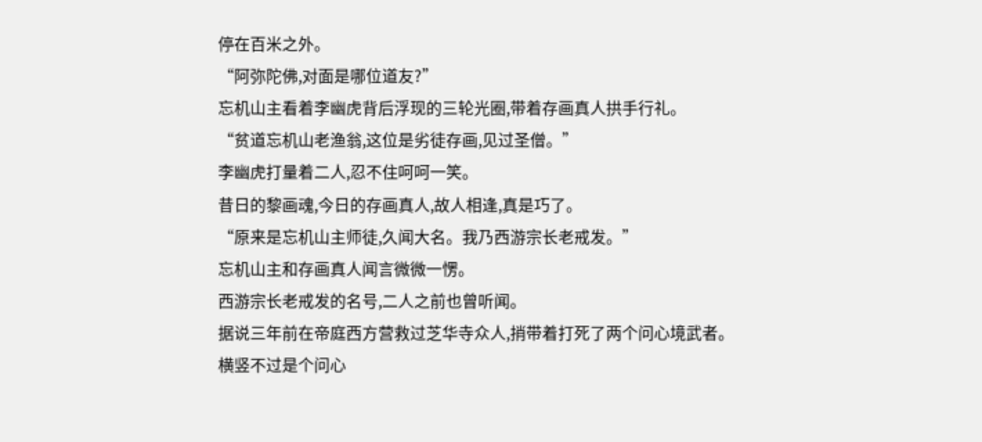停在百米之外。
“阿弥陀佛,对面是哪位道友?”
忘机山主看着李幽虎背后浮现的三轮光圈,带着存画真人拱手行礼。
“贫道忘机山老渔翁,这位是劣徒存画,见过圣僧。”
李幽虎打量着二人,忍不住呵呵一笑。
昔日的黎画魂,今日的存画真人,故人相逢,真是巧了。
“原来是忘机山主师徒,久闻大名。我乃西游宗长老戒发。”
忘机山主和存画真人闻言微微一愣。
西游宗长老戒发的名号,二人之前也曾听闻。
据说三年前在帝庭西方营救过芝华寺众人,捎带着打死了两个问心境武者。
横竖不过是个问心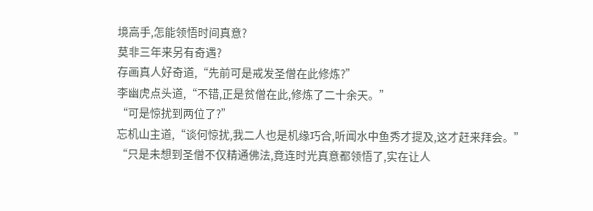境高手,怎能领悟时间真意?
莫非三年来另有奇遇?
存画真人好奇道,“先前可是戒发圣僧在此修炼?”
李幽虎点头道,“不错,正是贫僧在此,修炼了二十余天。”
“可是惊扰到两位了?”
忘机山主道,“谈何惊扰,我二人也是机缘巧合,听闻水中鱼秀才提及,这才赶来拜会。”
“只是未想到圣僧不仅精通佛法,竟连时光真意都领悟了,实在让人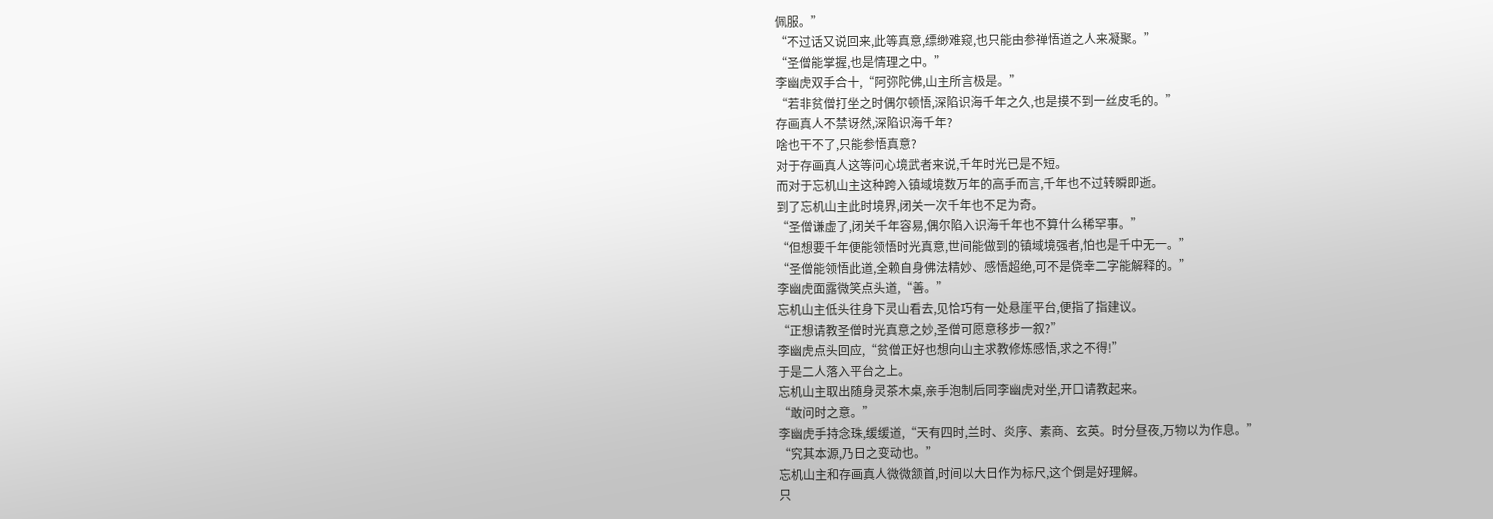佩服。”
“不过话又说回来,此等真意,缥缈难窥,也只能由参禅悟道之人来凝聚。”
“圣僧能掌握,也是情理之中。”
李幽虎双手合十,“阿弥陀佛,山主所言极是。”
“若非贫僧打坐之时偶尔顿悟,深陷识海千年之久,也是摸不到一丝皮毛的。”
存画真人不禁讶然,深陷识海千年?
啥也干不了,只能参悟真意?
对于存画真人这等问心境武者来说,千年时光已是不短。
而对于忘机山主这种跨入镇域境数万年的高手而言,千年也不过转瞬即逝。
到了忘机山主此时境界,闭关一次千年也不足为奇。
“圣僧谦虚了,闭关千年容易,偶尔陷入识海千年也不算什么稀罕事。”
“但想要千年便能领悟时光真意,世间能做到的镇域境强者,怕也是千中无一。”
“圣僧能领悟此道,全赖自身佛法精妙、感悟超绝,可不是侥幸二字能解释的。”
李幽虎面露微笑点头道,“善。”
忘机山主低头往身下灵山看去,见恰巧有一处悬崖平台,便指了指建议。
“正想请教圣僧时光真意之妙,圣僧可愿意移步一叙?”
李幽虎点头回应,“贫僧正好也想向山主求教修炼感悟,求之不得!”
于是二人落入平台之上。
忘机山主取出随身灵茶木桌,亲手泡制后同李幽虎对坐,开口请教起来。
“敢问时之意。”
李幽虎手持念珠,缓缓道,“天有四时,兰时、炎序、素商、玄英。时分昼夜,万物以为作息。”
“究其本源,乃日之变动也。”
忘机山主和存画真人微微颔首,时间以大日作为标尺,这个倒是好理解。
只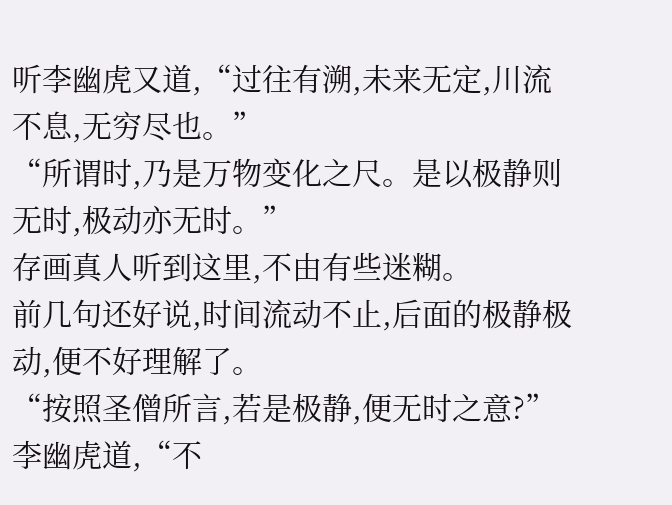听李幽虎又道,“过往有溯,未来无定,川流不息,无穷尽也。”
“所谓时,乃是万物变化之尺。是以极静则无时,极动亦无时。”
存画真人听到这里,不由有些迷糊。
前几句还好说,时间流动不止,后面的极静极动,便不好理解了。
“按照圣僧所言,若是极静,便无时之意?”
李幽虎道,“不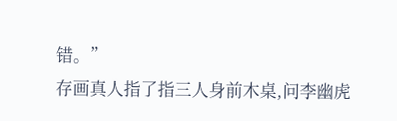错。”
存画真人指了指三人身前木桌,问李幽虎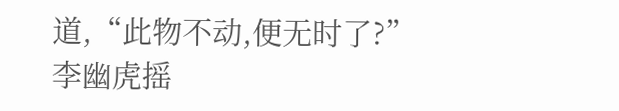道,“此物不动,便无时了?”
李幽虎摇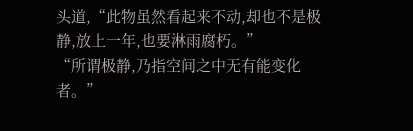头道,“此物虽然看起来不动,却也不是极静,放上一年,也要淋雨腐朽。”
“所谓极静,乃指空间之中无有能变化者。”